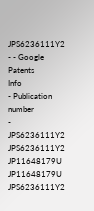JPS6236111Y2 - - Google Patents
Info
- Publication number
- JPS6236111Y2 JPS6236111Y2 JP11648179U JP11648179U JPS6236111Y2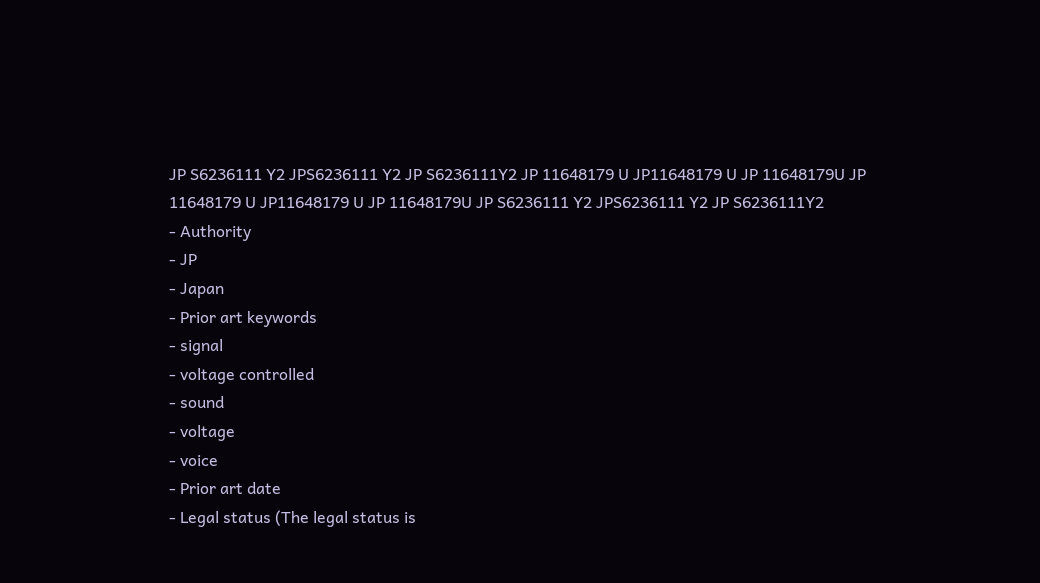JP S6236111 Y2 JPS6236111 Y2 JP S6236111Y2 JP 11648179 U JP11648179 U JP 11648179U JP 11648179 U JP11648179 U JP 11648179U JP S6236111 Y2 JPS6236111 Y2 JP S6236111Y2
- Authority
- JP
- Japan
- Prior art keywords
- signal
- voltage controlled
- sound
- voltage
- voice
- Prior art date
- Legal status (The legal status is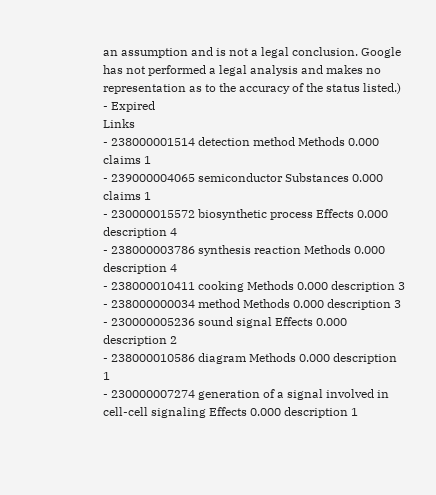an assumption and is not a legal conclusion. Google has not performed a legal analysis and makes no representation as to the accuracy of the status listed.)
- Expired
Links
- 238000001514 detection method Methods 0.000 claims 1
- 239000004065 semiconductor Substances 0.000 claims 1
- 230000015572 biosynthetic process Effects 0.000 description 4
- 238000003786 synthesis reaction Methods 0.000 description 4
- 238000010411 cooking Methods 0.000 description 3
- 238000000034 method Methods 0.000 description 3
- 230000005236 sound signal Effects 0.000 description 2
- 238000010586 diagram Methods 0.000 description 1
- 230000007274 generation of a signal involved in cell-cell signaling Effects 0.000 description 1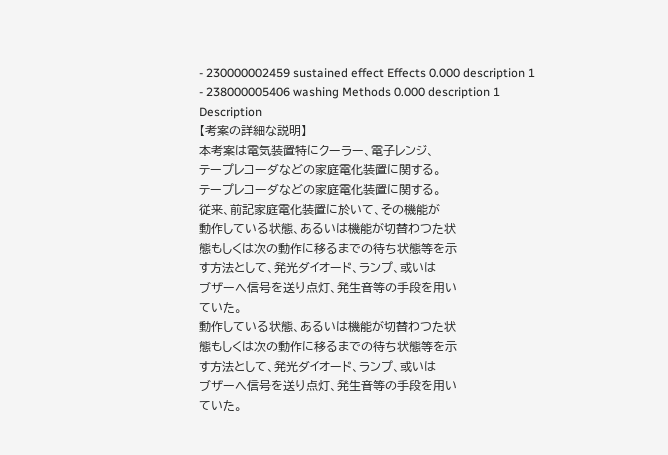- 230000002459 sustained effect Effects 0.000 description 1
- 238000005406 washing Methods 0.000 description 1
Description
【考案の詳細な説明】
本考案は電気装置特にクーラー、電子レンジ、
テープレコーダなどの家庭電化装置に関する。
テープレコーダなどの家庭電化装置に関する。
従来、前記家庭電化装置に於いて、その機能が
動作している状態、あるいは機能が切替わつた状
態もしくは次の動作に移るまでの待ち状態等を示
す方法として、発光ダイオード、ランプ、或いは
ブザーへ信号を送り点灯、発生音等の手段を用い
ていた。
動作している状態、あるいは機能が切替わつた状
態もしくは次の動作に移るまでの待ち状態等を示
す方法として、発光ダイオード、ランプ、或いは
ブザーへ信号を送り点灯、発生音等の手段を用い
ていた。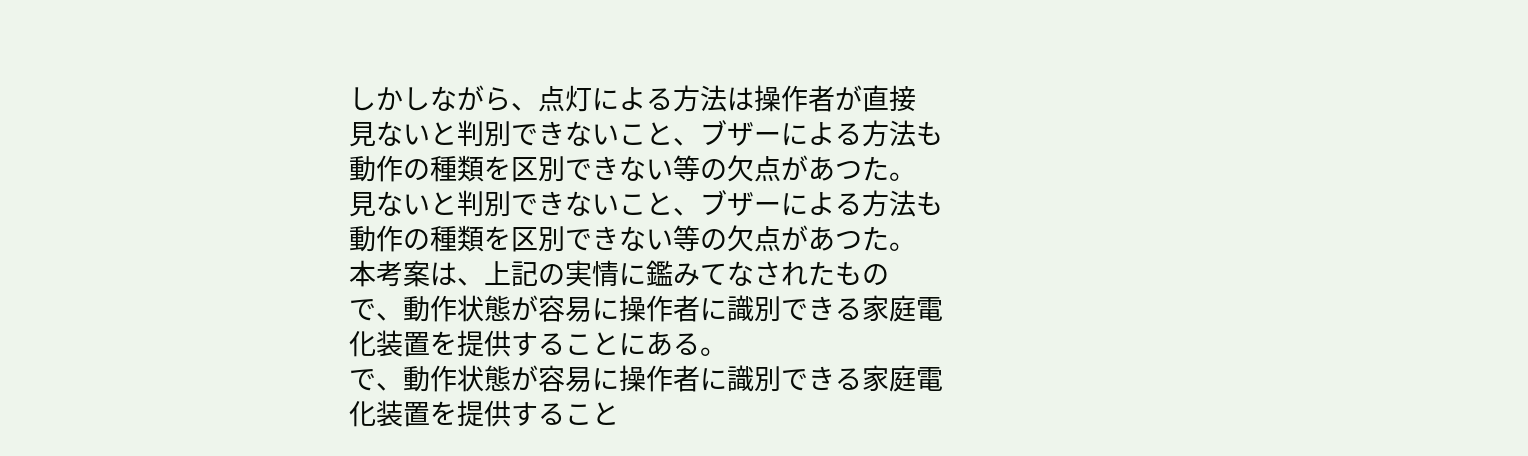しかしながら、点灯による方法は操作者が直接
見ないと判別できないこと、ブザーによる方法も
動作の種類を区別できない等の欠点があつた。
見ないと判別できないこと、ブザーによる方法も
動作の種類を区別できない等の欠点があつた。
本考案は、上記の実情に鑑みてなされたもの
で、動作状態が容易に操作者に識別できる家庭電
化装置を提供することにある。
で、動作状態が容易に操作者に識別できる家庭電
化装置を提供すること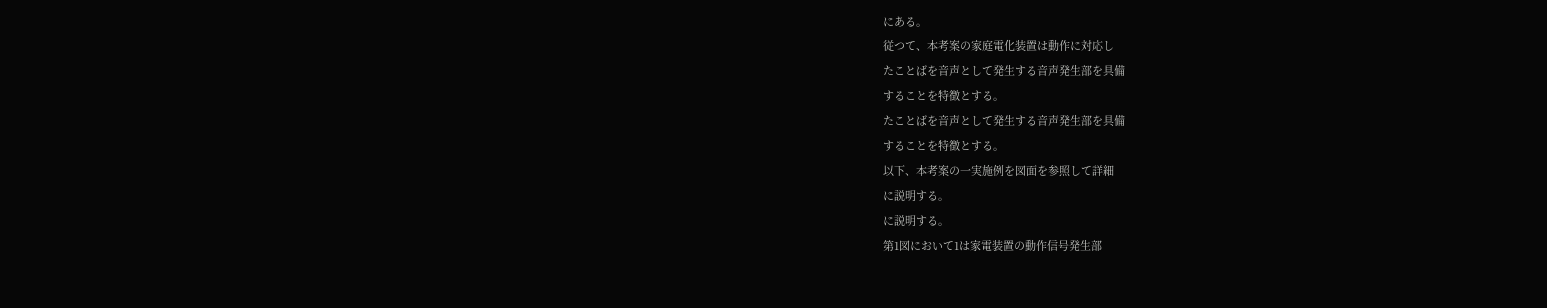にある。
従つて、本考案の家庭電化装置は動作に対応し
たことばを音声として発生する音声発生部を具備
することを特徴とする。
たことばを音声として発生する音声発生部を具備
することを特徴とする。
以下、本考案の一実施例を図面を参照して詳細
に説明する。
に説明する。
第1図において1は家電装置の動作信号発生部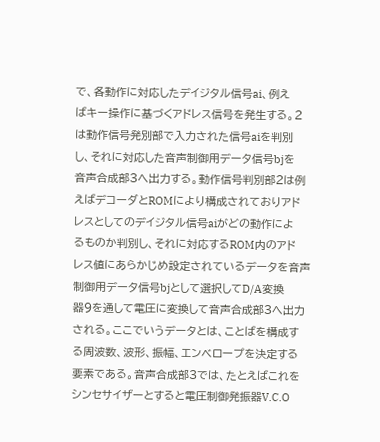で、各動作に対応したデイジタル信号ai、例え
ばキー操作に基づくアドレス信号を発生する。2
は動作信号発別部で入力された信号aiを判別
し、それに対応した音声制御用データ信号bjを
音声合成部3へ出力する。動作信号判別部2は例
えばデコーダとROMにより構成されておりアド
レスとしてのデイジタル信号aiがどの動作によ
るものか判別し、それに対応するROM内のアド
レス値にあらかじめ設定されているデータを音声
制御用データ信号bjとして選択してD/A変換
器9を通して電圧に変換して音声合成部3へ出力
される。ここでいうデータとは、ことばを構成す
る周波数、波形、振幅、エンベロープを決定する
要素である。音声合成部3では、たとえばこれを
シンセサイザーとすると電圧制御発振器V.C.O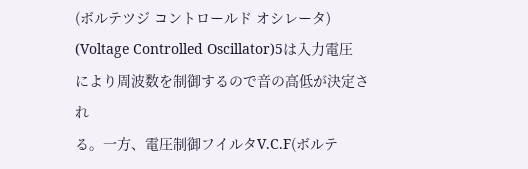(ボルテツジ コントロールド オシレータ)
(Voltage Controlled Oscillator)5は入力電圧
により周波数を制御するので音の高低が決定され
る。一方、電圧制御フイルタV.C.F(ボルテ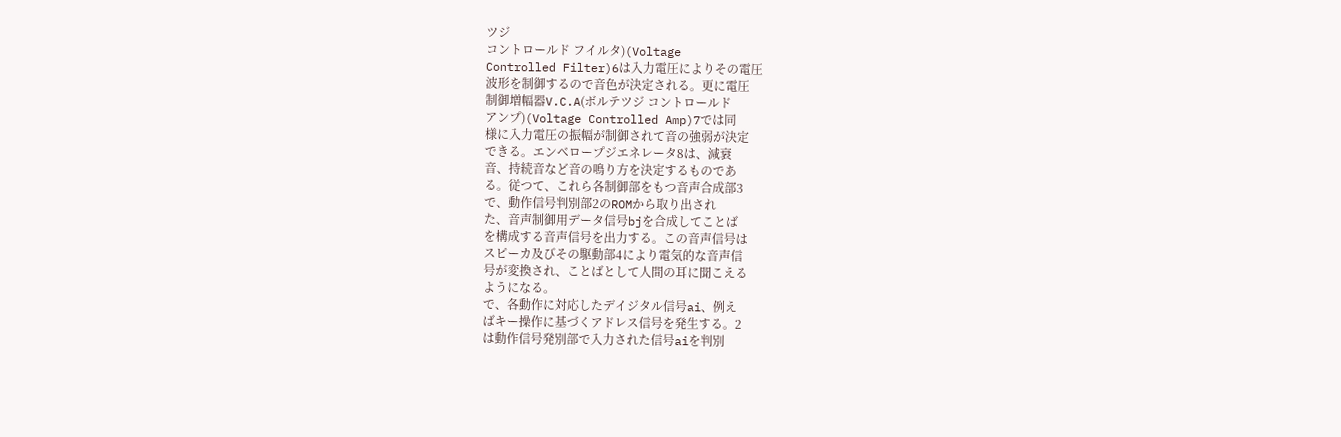ツジ
コントロールド フイルタ)(Voltage
Controlled Filter)6は入力電圧によりその電圧
波形を制御するので音色が決定される。更に電圧
制御増幅器V.C.A(ボルテツジ コントロールド
アンプ)(Voltage Controlled Amp)7では同
様に入力電圧の振幅が制御されて音の強弱が決定
できる。エンベロープジエネレータ8は、減衰
音、持続音など音の鳴り方を決定するものであ
る。従つて、これら各制御部をもつ音声合成部3
で、動作信号判別部2のROMから取り出され
た、音声制御用データ信号bjを合成してことば
を構成する音声信号を出力する。この音声信号は
スピーカ及びその駆動部4により電気的な音声信
号が変換され、ことばとして人間の耳に聞こえる
ようになる。
で、各動作に対応したデイジタル信号ai、例え
ばキー操作に基づくアドレス信号を発生する。2
は動作信号発別部で入力された信号aiを判別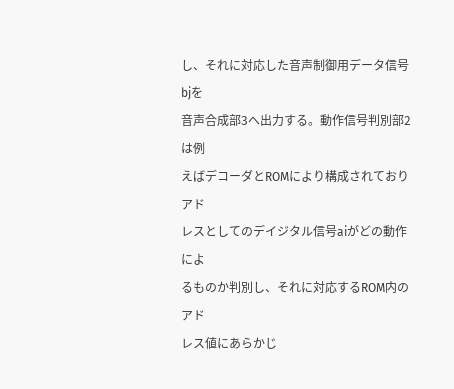し、それに対応した音声制御用データ信号bjを
音声合成部3へ出力する。動作信号判別部2は例
えばデコーダとROMにより構成されておりアド
レスとしてのデイジタル信号aiがどの動作によ
るものか判別し、それに対応するROM内のアド
レス値にあらかじ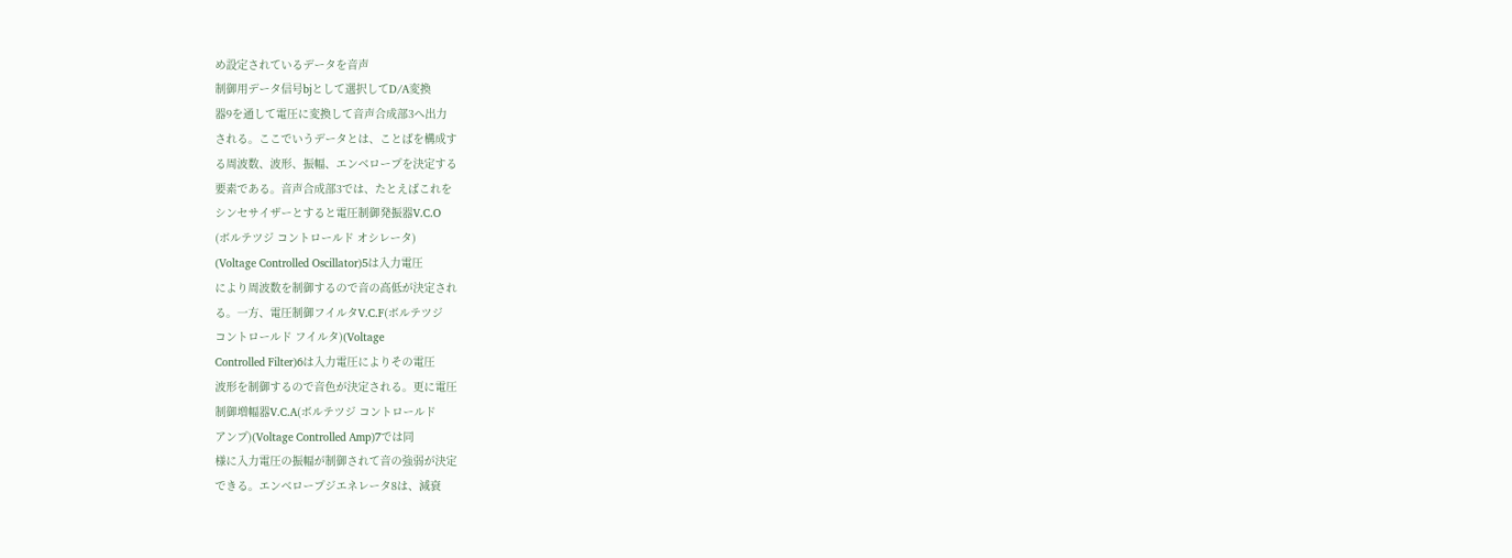め設定されているデータを音声
制御用データ信号bjとして選択してD/A変換
器9を通して電圧に変換して音声合成部3へ出力
される。ここでいうデータとは、ことばを構成す
る周波数、波形、振幅、エンベロープを決定する
要素である。音声合成部3では、たとえばこれを
シンセサイザーとすると電圧制御発振器V.C.O
(ボルテツジ コントロールド オシレータ)
(Voltage Controlled Oscillator)5は入力電圧
により周波数を制御するので音の高低が決定され
る。一方、電圧制御フイルタV.C.F(ボルテツジ
コントロールド フイルタ)(Voltage
Controlled Filter)6は入力電圧によりその電圧
波形を制御するので音色が決定される。更に電圧
制御増幅器V.C.A(ボルテツジ コントロールド
アンプ)(Voltage Controlled Amp)7では同
様に入力電圧の振幅が制御されて音の強弱が決定
できる。エンベロープジエネレータ8は、減衰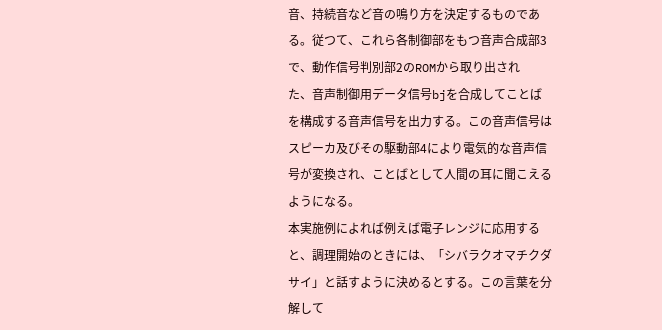音、持続音など音の鳴り方を決定するものであ
る。従つて、これら各制御部をもつ音声合成部3
で、動作信号判別部2のROMから取り出され
た、音声制御用データ信号bjを合成してことば
を構成する音声信号を出力する。この音声信号は
スピーカ及びその駆動部4により電気的な音声信
号が変換され、ことばとして人間の耳に聞こえる
ようになる。
本実施例によれば例えば電子レンジに応用する
と、調理開始のときには、「シバラクオマチクダ
サイ」と話すように決めるとする。この言葉を分
解して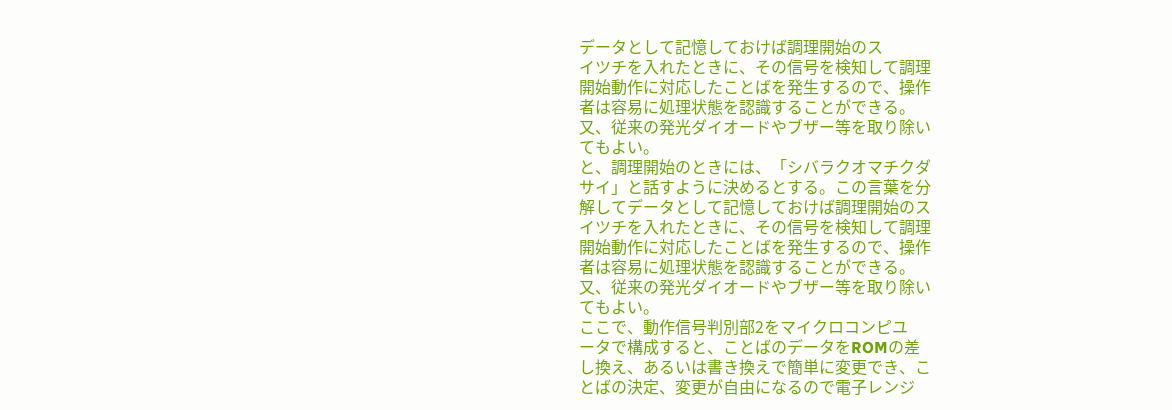データとして記憶しておけば調理開始のス
イツチを入れたときに、その信号を検知して調理
開始動作に対応したことばを発生するので、操作
者は容易に処理状態を認識することができる。
又、従来の発光ダイオードやブザー等を取り除い
てもよい。
と、調理開始のときには、「シバラクオマチクダ
サイ」と話すように決めるとする。この言葉を分
解してデータとして記憶しておけば調理開始のス
イツチを入れたときに、その信号を検知して調理
開始動作に対応したことばを発生するので、操作
者は容易に処理状態を認識することができる。
又、従来の発光ダイオードやブザー等を取り除い
てもよい。
ここで、動作信号判別部2をマイクロコンピユ
ータで構成すると、ことばのデータをROMの差
し換え、あるいは書き換えで簡単に変更でき、こ
とばの決定、変更が自由になるので電子レンジ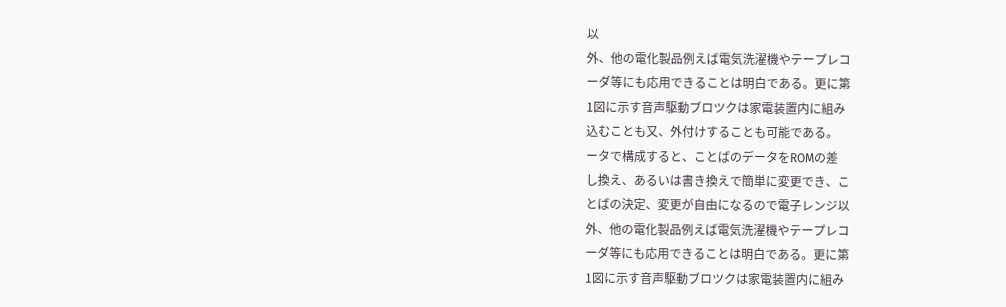以
外、他の電化製品例えば電気洗濯機やテープレコ
ーダ等にも応用できることは明白である。更に第
1図に示す音声駆動ブロツクは家電装置内に組み
込むことも又、外付けすることも可能である。
ータで構成すると、ことばのデータをROMの差
し換え、あるいは書き換えで簡単に変更でき、こ
とばの決定、変更が自由になるので電子レンジ以
外、他の電化製品例えば電気洗濯機やテープレコ
ーダ等にも応用できることは明白である。更に第
1図に示す音声駆動ブロツクは家電装置内に組み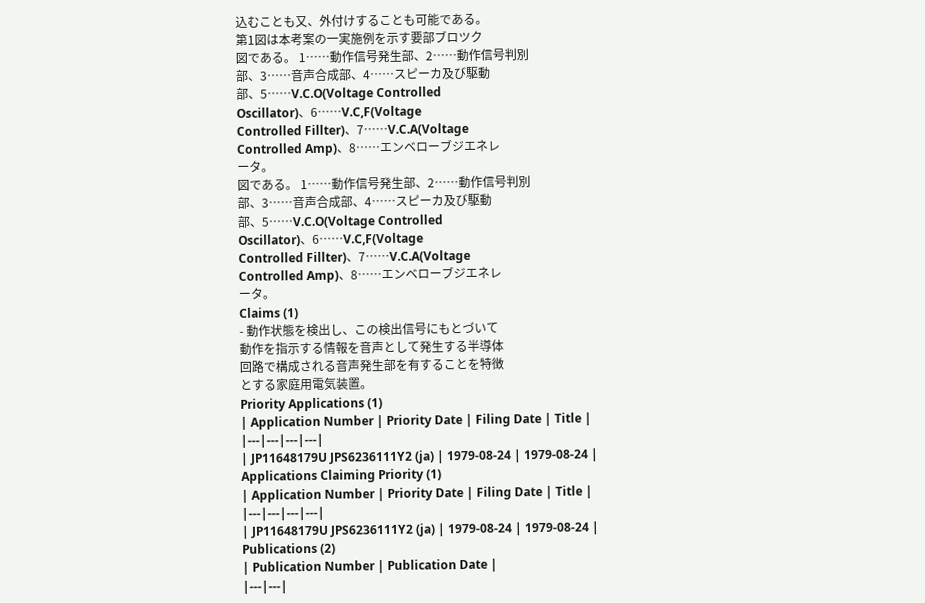込むことも又、外付けすることも可能である。
第1図は本考案の一実施例を示す要部ブロツク
図である。 1……動作信号発生部、2……動作信号判別
部、3……音声合成部、4……スピーカ及び駆動
部、5……V.C.O(Voltage Controlled
Oscillator)、6……V.C,F(Voltage
Controlled Fillter)、7……V.C.A(Voltage
Controlled Amp)、8……エンベローブジエネレ
ータ。
図である。 1……動作信号発生部、2……動作信号判別
部、3……音声合成部、4……スピーカ及び駆動
部、5……V.C.O(Voltage Controlled
Oscillator)、6……V.C,F(Voltage
Controlled Fillter)、7……V.C.A(Voltage
Controlled Amp)、8……エンベローブジエネレ
ータ。
Claims (1)
- 動作状態を検出し、この検出信号にもとづいて
動作を指示する情報を音声として発生する半導体
回路で構成される音声発生部を有することを特徴
とする家庭用電気装置。
Priority Applications (1)
| Application Number | Priority Date | Filing Date | Title |
|---|---|---|---|
| JP11648179U JPS6236111Y2 (ja) | 1979-08-24 | 1979-08-24 |
Applications Claiming Priority (1)
| Application Number | Priority Date | Filing Date | Title |
|---|---|---|---|
| JP11648179U JPS6236111Y2 (ja) | 1979-08-24 | 1979-08-24 |
Publications (2)
| Publication Number | Publication Date |
|---|---|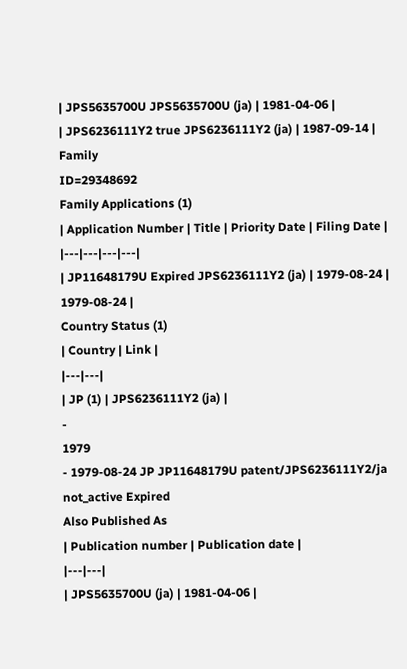| JPS5635700U JPS5635700U (ja) | 1981-04-06 |
| JPS6236111Y2 true JPS6236111Y2 (ja) | 1987-09-14 |
Family
ID=29348692
Family Applications (1)
| Application Number | Title | Priority Date | Filing Date |
|---|---|---|---|
| JP11648179U Expired JPS6236111Y2 (ja) | 1979-08-24 | 1979-08-24 |
Country Status (1)
| Country | Link |
|---|---|
| JP (1) | JPS6236111Y2 (ja) |
-
1979
- 1979-08-24 JP JP11648179U patent/JPS6236111Y2/ja not_active Expired
Also Published As
| Publication number | Publication date |
|---|---|
| JPS5635700U (ja) | 1981-04-06 |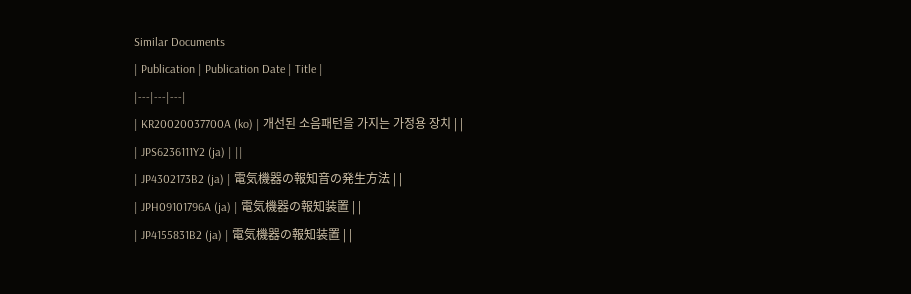Similar Documents
| Publication | Publication Date | Title |
|---|---|---|
| KR20020037700A (ko) | 개선된 소음패턴을 가지는 가정용 장치 | |
| JPS6236111Y2 (ja) | ||
| JP4302173B2 (ja) | 電気機器の報知音の発生方法 | |
| JPH09101796A (ja) | 電気機器の報知装置 | |
| JP4155831B2 (ja) | 電気機器の報知装置 | |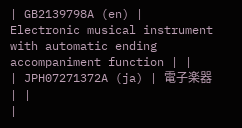| GB2139798A (en) | Electronic musical instrument with automatic ending accompaniment function | |
| JPH07271372A (ja) | 電子楽器 | |
|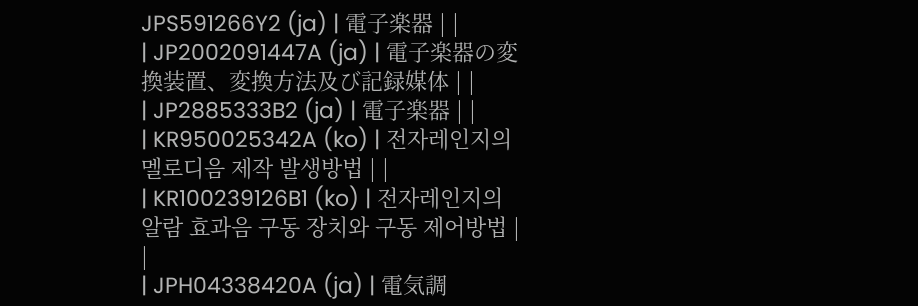JPS591266Y2 (ja) | 電子楽器 | |
| JP2002091447A (ja) | 電子楽器の変換装置、変換方法及び記録媒体 | |
| JP2885333B2 (ja) | 電子楽器 | |
| KR950025342A (ko) | 전자레인지의 멜로디음 제작 발생방법 | |
| KR100239126B1 (ko) | 전자레인지의 알람 효과음 구동 장치와 구동 제어방법 | |
| JPH04338420A (ja) | 電気調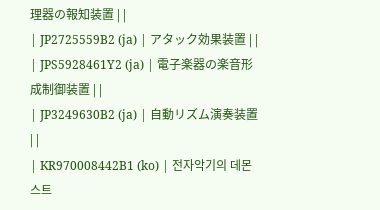理器の報知装置 | |
| JP2725559B2 (ja) | アタック効果装置 | |
| JPS5928461Y2 (ja) | 電子楽器の楽音形成制御装置 | |
| JP3249630B2 (ja) | 自動リズム演奏装置 | |
| KR970008442B1 (ko) | 전자악기의 데몬스트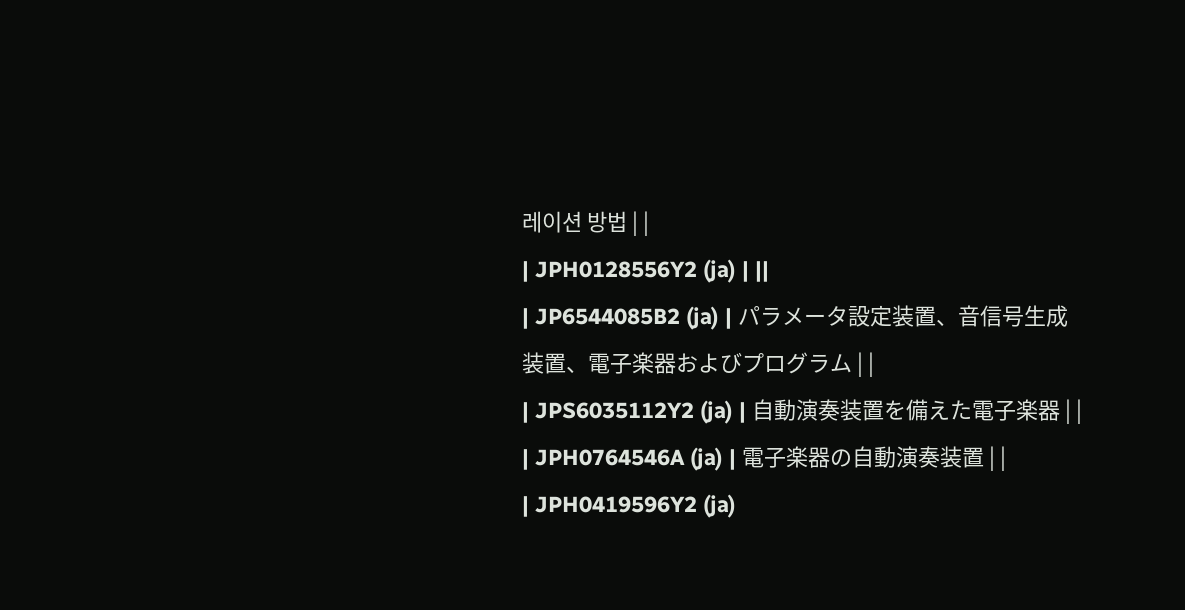레이션 방법 | |
| JPH0128556Y2 (ja) | ||
| JP6544085B2 (ja) | パラメータ設定装置、音信号生成装置、電子楽器およびプログラム | |
| JPS6035112Y2 (ja) | 自動演奏装置を備えた電子楽器 | |
| JPH0764546A (ja) | 電子楽器の自動演奏装置 | |
| JPH0419596Y2 (ja)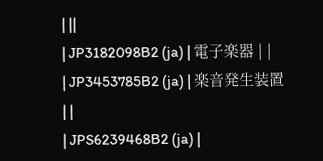| ||
| JP3182098B2 (ja) | 電子楽器 | |
| JP3453785B2 (ja) | 楽音発生装置 | |
| JPS6239468B2 (ja) |